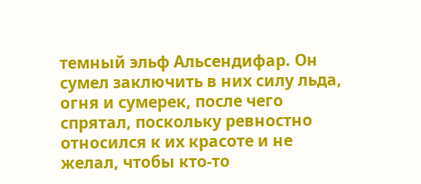темный эльф Альсендифар. Он сумел заключить в них силу льда, огня и сумерек, после чего спрятал, поскольку ревностно относился к их красоте и не желал, чтобы кто-то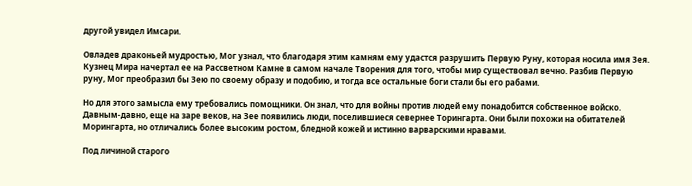другой увидел Имсари.

Овладев драконьей мудростью, Мог узнал, что благодаря этим камням ему удастся разрушить Первую Руну, которая носила имя Зея. Кузнец Мира начертал ее на Рассветном Камне в самом начале Творения для того, чтобы мир существовал вечно. Разбив Первую руну, Мог преобразил бы Зею по своему образу и подобию, и тогда все остальные боги стали бы его рабами.

Но для этого замысла ему требовались помощники. Он знал, что для войны против людей ему понадобится собственное войско. Давным-давно, еще на заре веков, на Зее появились люди, поселившиеся севернее Торингарта. Они были похожи на обитателей Морингарта, но отличались более высоким ростом, бледной кожей и истинно варварскими нравами.

Под личиной старого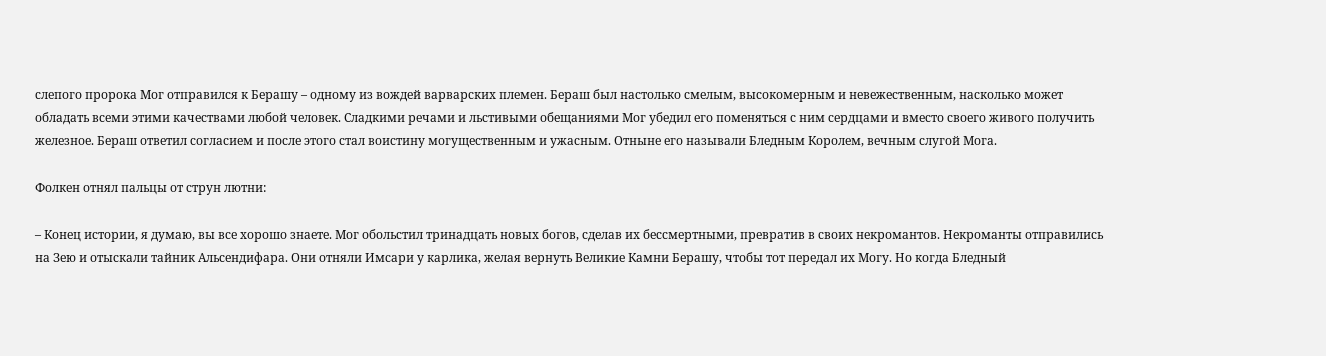слепого пророка Мог отправился к Берашу – одному из вождей варварских племен. Бераш был настолько смелым, высокомерным и невежественным, насколько может обладать всеми этими качествами любой человек. Сладкими речами и льстивыми обещаниями Мог убедил его поменяться с ним сердцами и вместо своего живого получить железное. Бераш ответил согласием и после этого стал воистину могущественным и ужасным. Отныне его называли Бледным Королем, вечным слугой Мога.

Фолкен отнял пальцы от струн лютни:

– Конец истории, я думаю, вы все хорошо знаете. Мог обольстил тринадцать новых богов, сделав их бессмертными, превратив в своих некромантов. Некроманты отправились на Зею и отыскали тайник Альсендифара. Они отняли Имсари у карлика, желая вернуть Великие Камни Берашу, чтобы тот передал их Могу. Но когда Бледный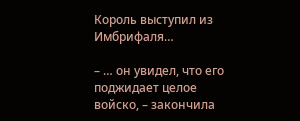Король выступил из Имбрифаля…

– … он увидел, что его поджидает целое войско, – закончила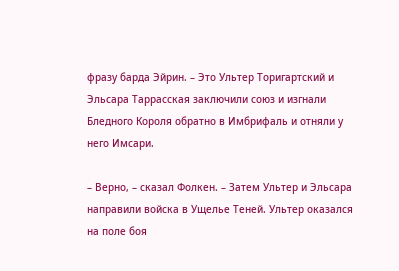фразу барда Эйрин. – Это Ультер Торигартский и Эльсара Таррасская заключили союз и изгнали Бледного Короля обратно в Имбрифаль и отняли у него Имсари.

– Верно, – сказал Фолкен. – Затем Ультер и Эльсара направили войска в Ущелье Теней. Ультер оказался на поле боя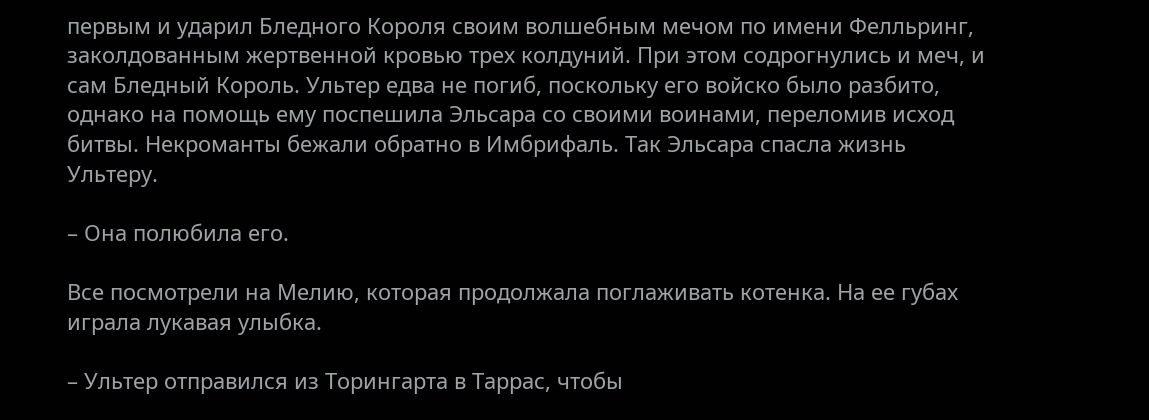первым и ударил Бледного Короля своим волшебным мечом по имени Фелльринг, заколдованным жертвенной кровью трех колдуний. При этом содрогнулись и меч, и сам Бледный Король. Ультер едва не погиб, поскольку его войско было разбито, однако на помощь ему поспешила Эльсара со своими воинами, переломив исход битвы. Некроманты бежали обратно в Имбрифаль. Так Эльсара спасла жизнь Ультеру.

– Она полюбила его.

Все посмотрели на Мелию, которая продолжала поглаживать котенка. На ее губах играла лукавая улыбка.

– Ультер отправился из Торингарта в Таррас, чтобы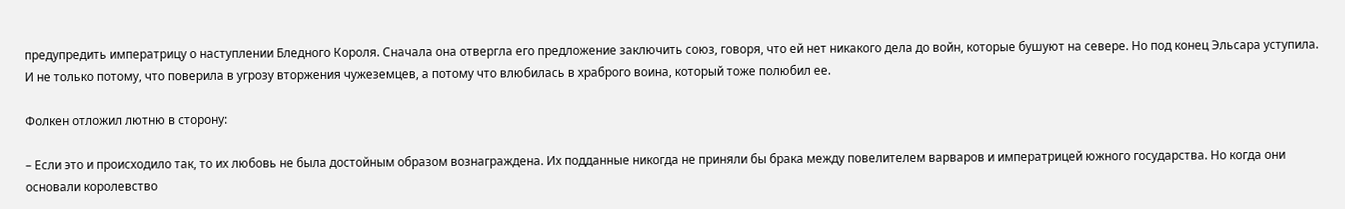предупредить императрицу о наступлении Бледного Короля. Сначала она отвергла его предложение заключить союз, говоря, что ей нет никакого дела до войн, которые бушуют на севере. Но под конец Эльсара уступила. И не только потому, что поверила в угрозу вторжения чужеземцев, а потому что влюбилась в храброго воина, который тоже полюбил ее.

Фолкен отложил лютню в сторону:

– Если это и происходило так, то их любовь не была достойным образом вознаграждена. Их подданные никогда не приняли бы брака между повелителем варваров и императрицей южного государства. Но когда они основали королевство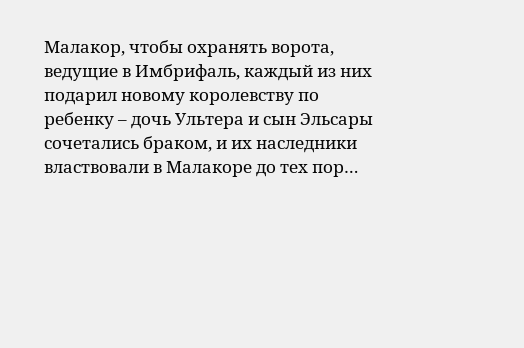Малакор, чтобы охранять ворота, ведущие в Имбрифаль, каждый из них подарил новому королевству по ребенку – дочь Ультера и сын Эльсары сочетались браком, и их наследники властвовали в Малакоре до тех пор…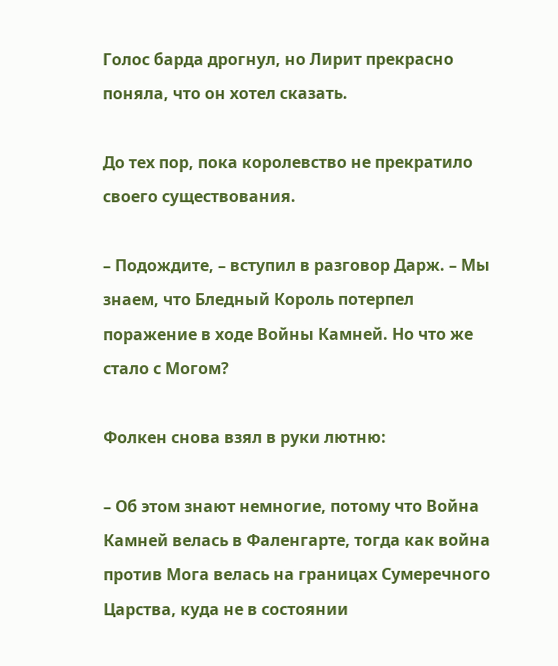Голос барда дрогнул, но Лирит прекрасно поняла, что он хотел сказать.

До тех пор, пока королевство не прекратило своего существования.

– Подождите, – вступил в разговор Дарж. – Мы знаем, что Бледный Король потерпел поражение в ходе Войны Камней. Но что же стало с Могом?

Фолкен снова взял в руки лютню:

– Об этом знают немногие, потому что Война Камней велась в Фаленгарте, тогда как война против Мога велась на границах Сумеречного Царства, куда не в состоянии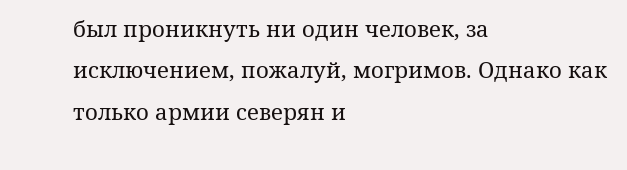был проникнуть ни один человек, за исключением, пожалуй, могримов. Однако как только армии северян и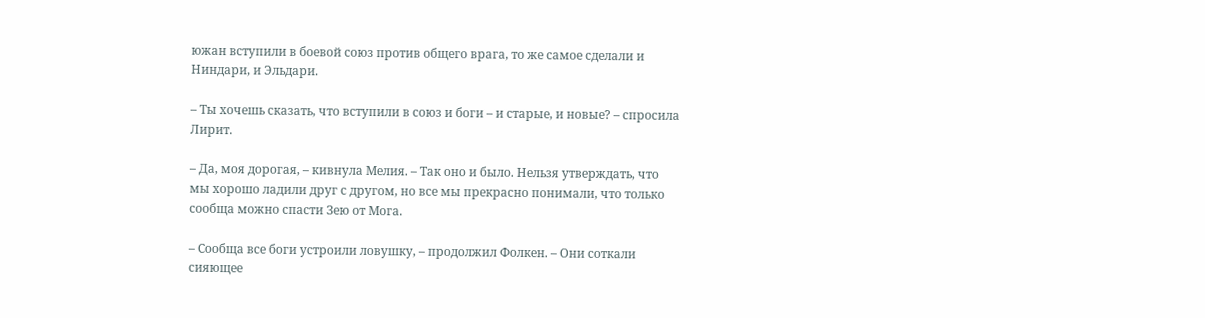южан вступили в боевой союз против общего врага, то же самое сделали и Ниндари, и Эльдари.

– Ты хочешь сказать, что вступили в союз и боги – и старые, и новые? – спросила Лирит.

– Да, моя дорогая, – кивнула Мелия. – Так оно и было. Нельзя утверждать, что мы хорошо ладили друг с другом, но все мы прекрасно понимали, что только сообща можно спасти Зею от Мога.

– Сообща все боги устроили ловушку, – продолжил Фолкен. – Они соткали сияющее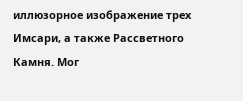иллюзорное изображение трех Имсари, а также Рассветного Камня. Мог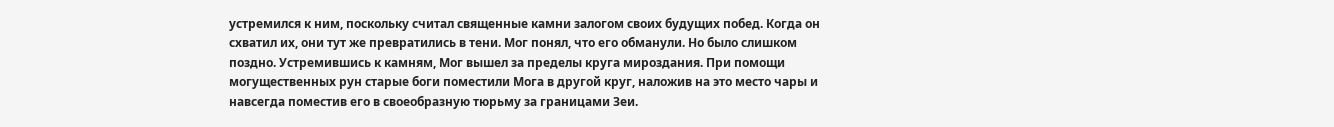устремился к ним, поскольку считал священные камни залогом своих будущих побед. Когда он схватил их, они тут же превратились в тени. Мог понял, что его обманули. Но было слишком поздно. Устремившись к камням, Мог вышел за пределы круга мироздания. При помощи могущественных рун старые боги поместили Мога в другой круг, наложив на это место чары и навсегда поместив его в своеобразную тюрьму за границами Зеи.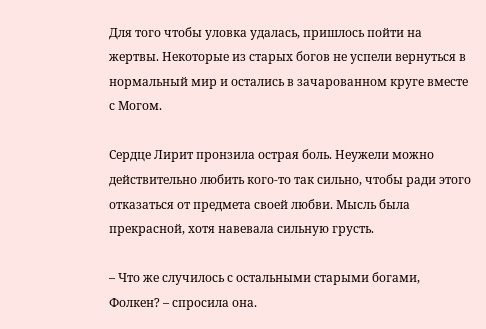Для того чтобы уловка удалась, пришлось пойти на жертвы. Некоторые из старых богов не успели вернуться в нормальный мир и остались в зачарованном круге вместе с Могом.

Сердце Лирит пронзила острая боль. Неужели можно действительно любить кого-то так сильно, чтобы ради этого отказаться от предмета своей любви. Мысль была прекрасной, хотя навевала сильную грусть.

– Что же случилось с остальными старыми богами, Фолкен? – спросила она.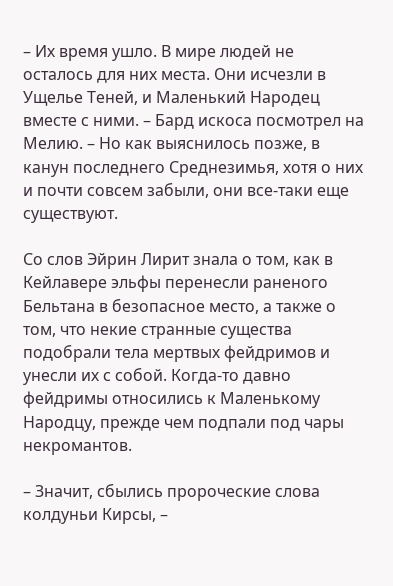– Их время ушло. В мире людей не осталось для них места. Они исчезли в Ущелье Теней, и Маленький Народец вместе с ними. – Бард искоса посмотрел на Мелию. – Но как выяснилось позже, в канун последнего Среднезимья, хотя о них и почти совсем забыли, они все-таки еще существуют.

Со слов Эйрин Лирит знала о том, как в Кейлавере эльфы перенесли раненого Бельтана в безопасное место, а также о том, что некие странные существа подобрали тела мертвых фейдримов и унесли их с собой. Когда-то давно фейдримы относились к Маленькому Народцу, прежде чем подпали под чары некромантов.

– Значит, сбылись пророческие слова колдуньи Кирсы, –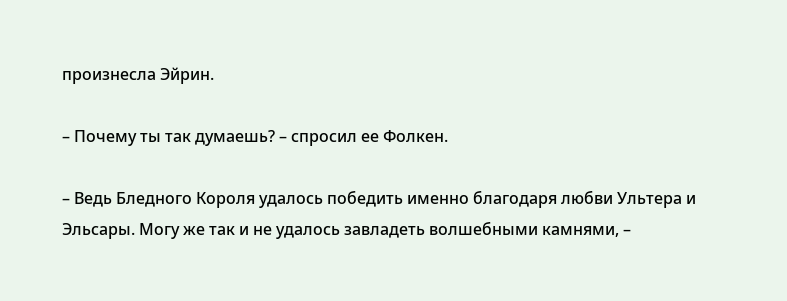произнесла Эйрин.

– Почему ты так думаешь? – спросил ее Фолкен.

– Ведь Бледного Короля удалось победить именно благодаря любви Ультера и Эльсары. Могу же так и не удалось завладеть волшебными камнями, –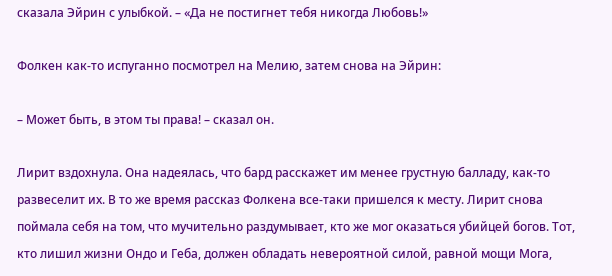сказала Эйрин с улыбкой. – «Да не постигнет тебя никогда Любовь!»

Фолкен как-то испуганно посмотрел на Мелию, затем снова на Эйрин:

– Может быть, в этом ты права! – сказал он.

Лирит вздохнула. Она надеялась, что бард расскажет им менее грустную балладу, как-то развеселит их. В то же время рассказ Фолкена все-таки пришелся к месту. Лирит снова поймала себя на том, что мучительно раздумывает, кто же мог оказаться убийцей богов. Тот, кто лишил жизни Ондо и Геба, должен обладать невероятной силой, равной мощи Мога,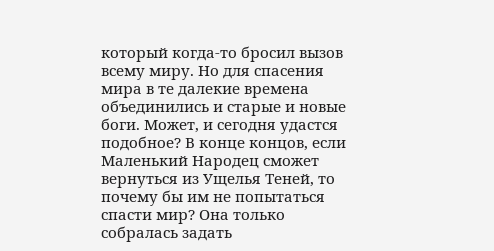который когда-то бросил вызов всему миру. Но для спасения мира в те далекие времена объединились и старые и новые боги. Может, и сегодня удастся подобное? В конце концов, если Маленький Народец сможет вернуться из Ущелья Теней, то почему бы им не попытаться спасти мир? Она только собралась задать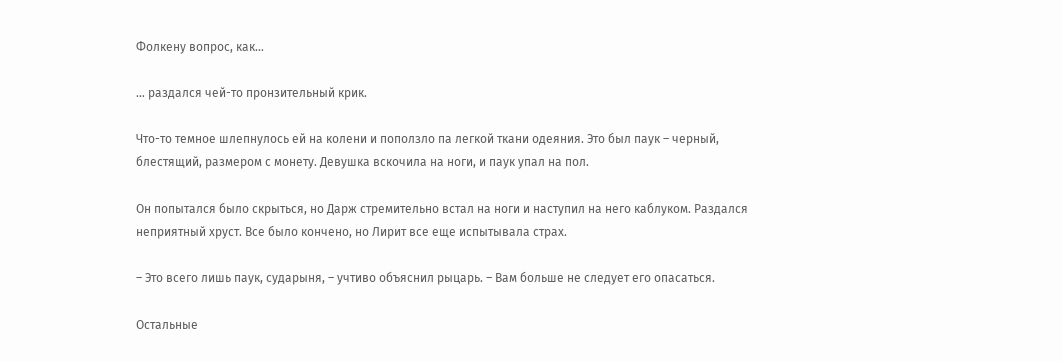Фолкену вопрос, как…

… раздался чей-то пронзительный крик.

Что-то темное шлепнулось ей на колени и поползло па легкой ткани одеяния. Это был паук – черный, блестящий, размером с монету. Девушка вскочила на ноги, и паук упал на пол.

Он попытался было скрыться, но Дарж стремительно встал на ноги и наступил на него каблуком. Раздался неприятный хруст. Все было кончено, но Лирит все еще испытывала страх.

– Это всего лишь паук, сударыня, – учтиво объяснил рыцарь. – Вам больше не следует его опасаться.

Остальные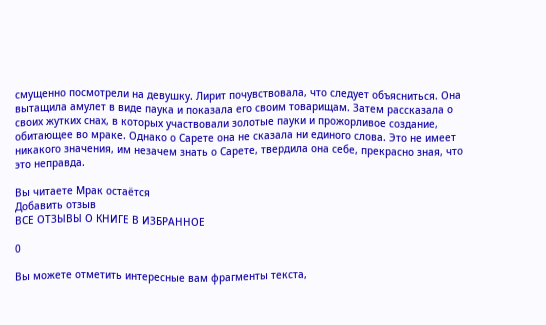смущенно посмотрели на девушку. Лирит почувствовала, что следует объясниться. Она вытащила амулет в виде паука и показала его своим товарищам. Затем рассказала о своих жутких снах, в которых участвовали золотые пауки и прожорливое создание, обитающее во мраке. Однако о Сарете она не сказала ни единого слова. Это не имеет никакого значения, им незачем знать о Сарете, твердила она себе, прекрасно зная, что это неправда.

Вы читаете Мрак остаётся
Добавить отзыв
ВСЕ ОТЗЫВЫ О КНИГЕ В ИЗБРАННОЕ

0

Вы можете отметить интересные вам фрагменты текста,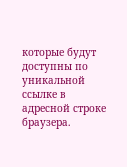которые будут доступны по уникальной ссылке в адресной строке браузера.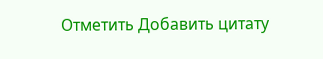Отметить Добавить цитату